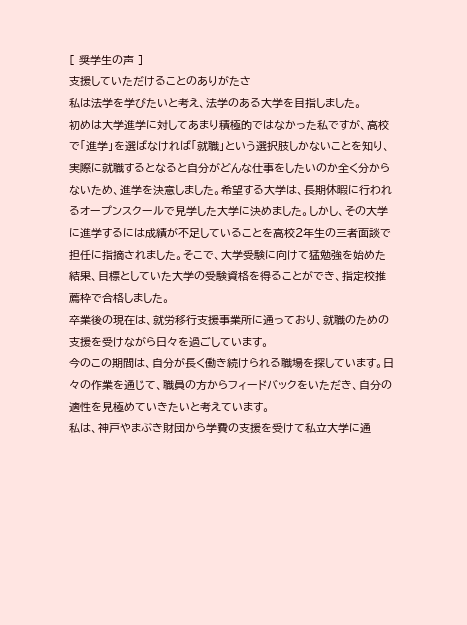[ 奨学生の声 ]
支援していただけることのありがたさ
私は法学を学びたいと考え、法学のある大学を目指しました。
初めは大学進学に対してあまり積極的ではなかった私ですが、高校で「進学」を選ばなければ「就職」という選択肢しかないことを知り、実際に就職するとなると自分がどんな仕事をしたいのか全く分からないため、進学を決意しました。希望する大学は、長期休暇に行われるオープンスクールで見学した大学に決めました。しかし、その大学に進学するには成績が不足していることを高校2年生の三者面談で担任に指摘されました。そこで、大学受験に向けて猛勉強を始めた結果、目標としていた大学の受験資格を得ることができ、指定校推薦枠で合格しました。
卒業後の現在は、就労移行支援事業所に通っており、就職のための支援を受けながら日々を過ごしています。
今のこの期間は、自分が長く働き続けられる職場を探しています。日々の作業を通じて、職員の方からフィードバックをいただき、自分の適性を見極めていきたいと考えています。
私は、神戸やまぶき財団から学費の支援を受けて私立大学に通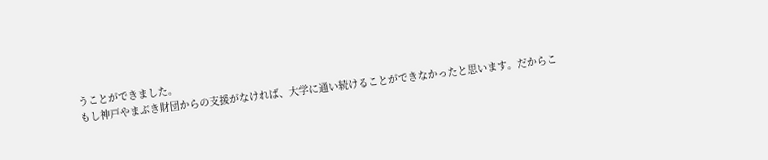うことができました。
もし神戸やまぶき財団からの支援がなければ、大学に通い続けることができなかったと思います。だからこ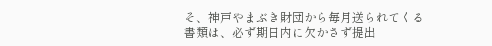そ、神戸やまぶき財団から毎月送られてくる書類は、必ず期日内に欠かさず提出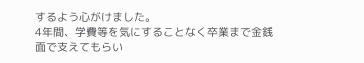するよう心がけました。
4年間、学費等を気にすることなく卒業まで金銭面で支えてもらい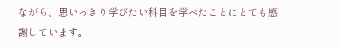ながら、思いっきり学びたい科目を学べたことにとても感謝しています。